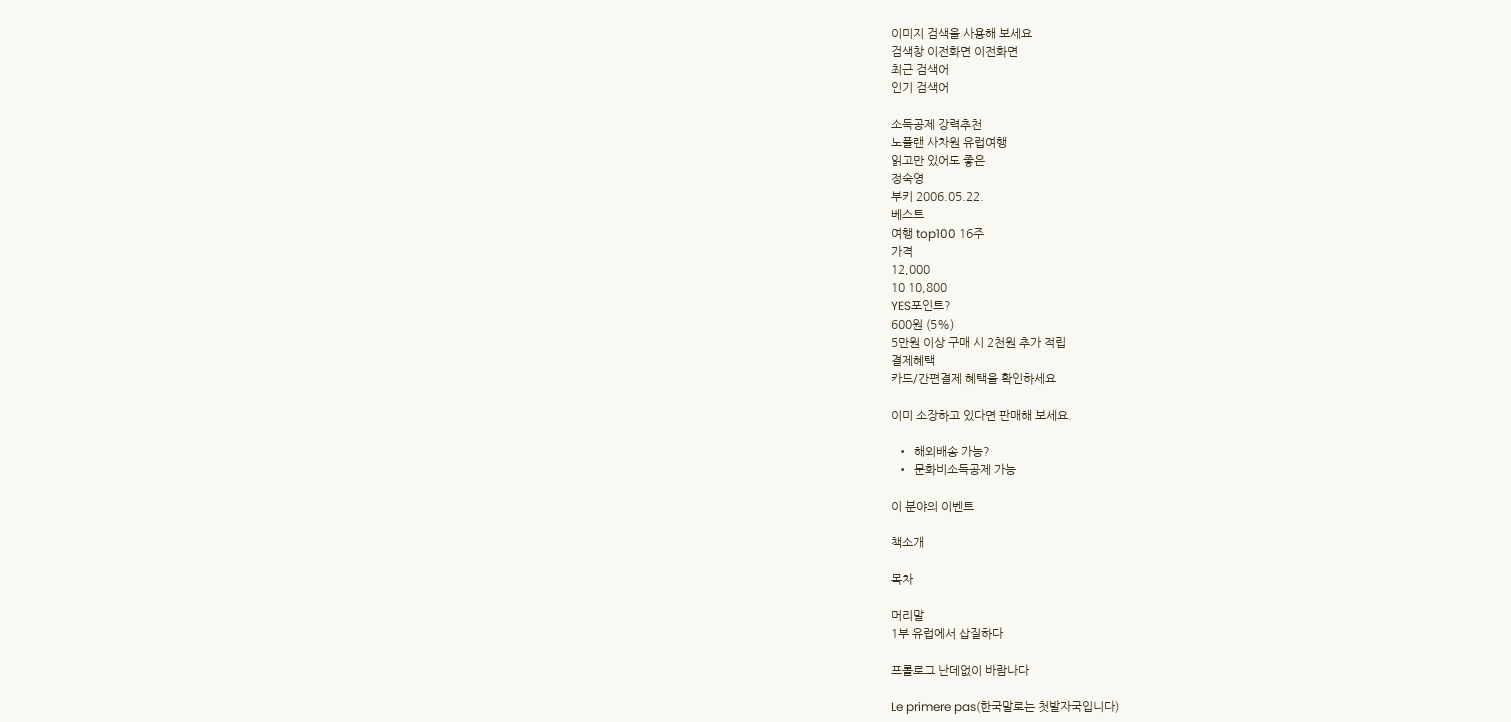이미지 검색을 사용해 보세요
검색창 이전화면 이전화면
최근 검색어
인기 검색어

소득공제 강력추천
노플랜 사차원 유럽여행
읽고만 있어도 좋은
정숙영
부키 2006.05.22.
베스트
여행 top100 16주
가격
12,000
10 10,800
YES포인트?
600원 (5%)
5만원 이상 구매 시 2천원 추가 적립
결제혜택
카드/간편결제 혜택을 확인하세요

이미 소장하고 있다면 판매해 보세요.

  •  해외배송 가능?
  •  문화비소득공제 가능

이 분야의 이벤트

책소개

목차

머리말
1부 유럽에서 삽질하다

프롤로그 난데없이 바람나다

Le primere pas(한국말로는 첫발자국입니다)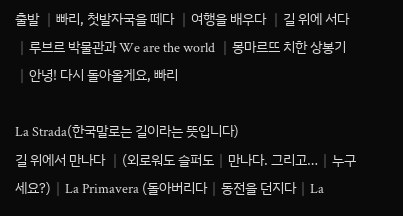출발 │빠리, 첫발자국을 떼다 │여행을 배우다 │길 위에 서다 │루브르 박물관과 We are the world │몽마르뜨 치한 상봉기 │안녕! 다시 돌아올게요, 빠리

La Strada(한국말로는 길이라는 뜻입니다)
길 위에서 만나다 │(외로워도 슬퍼도│만나다. 그리고…│누구세요?)│La Primavera (돌아버리다│동전을 던지다│La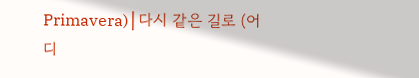Primavera)│다시 같은 길로 (어디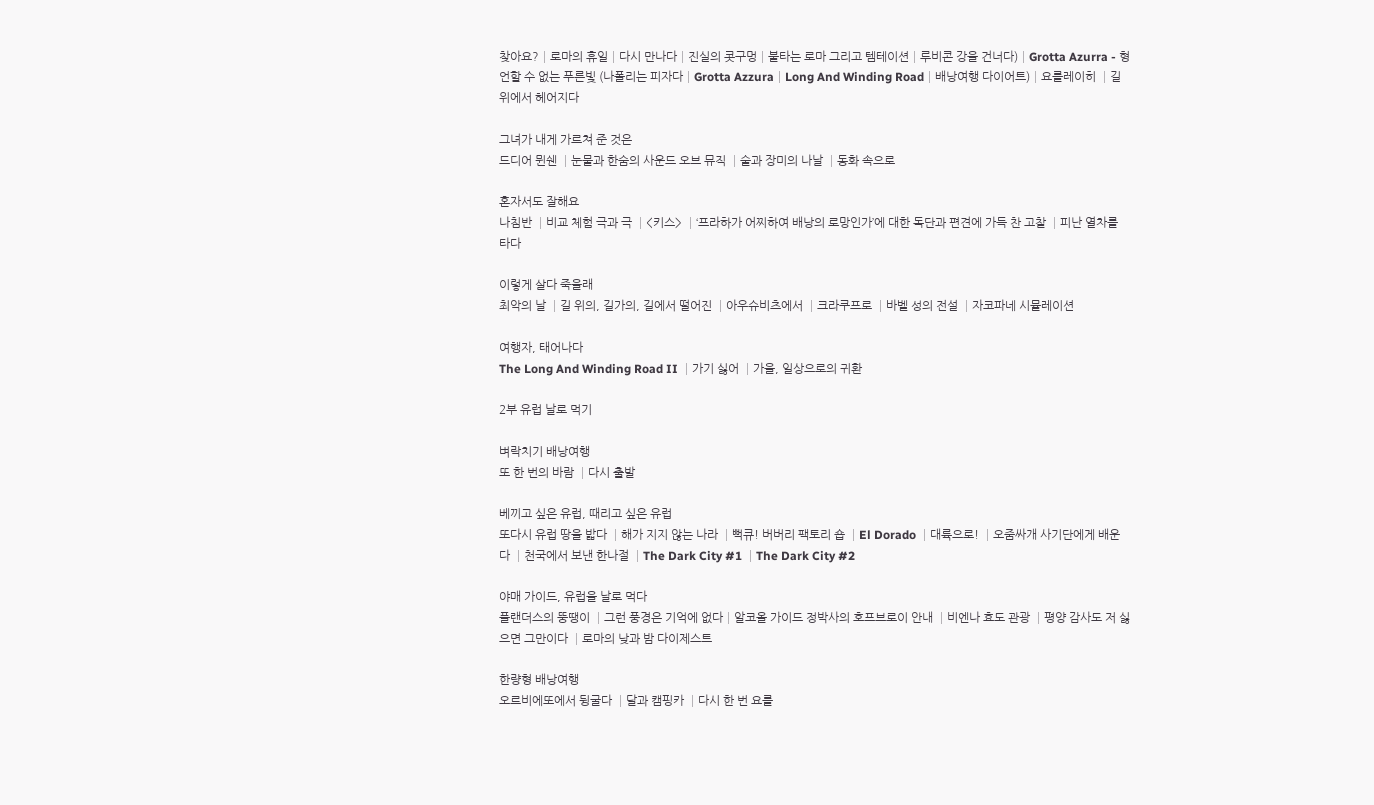찾아요?│로마의 휴일│다시 만나다│진실의 콧구멍│불타는 로마 그리고 템테이션│루비콘 강을 건너다)│Grotta Azurra - 형언할 수 없는 푸른빛 (나폴리는 피자다│Grotta Azzura│Long And Winding Road│배낭여행 다이어트)│요를레이히 │길 위에서 헤어지다

그녀가 내게 가르쳐 준 것은
드디어 뮌쉔 │눈물과 한숨의 사운드 오브 뮤직 │술과 장미의 나날 │동화 속으로

혼자서도 잘해요
나침반 │비교 체험 극과 극 │<키스> │‘프라하가 어찌하여 배낭의 로망인가’에 대한 독단과 편견에 가득 찬 고찰 │피난 열차를 타다

이렇게 살다 죽을래
최악의 날 │길 위의, 길가의, 길에서 떨어진 │아우슈비츠에서 │크라쿠프로 │바벨 성의 전설 │자코파네 시뮬레이션

여행자, 태어나다
The Long And Winding Road II │가기 싫어 │가을, 일상으로의 귀환

2부 유럽 날로 먹기

벼락치기 배낭여행
또 한 번의 바람 │다시 출발

베끼고 싶은 유럽, 때리고 싶은 유럽
또다시 유럽 땅을 밟다 │해가 지지 않는 나라 │뻑큐! 버버리 팩토리 숍 │El Dorado │대륙으로! │오줌싸개 사기단에게 배운다 │천국에서 보낸 한나절 │The Dark City #1 │The Dark City #2

야매 가이드, 유럽을 날로 먹다
플랜더스의 뚱땡이 │그런 풍경은 기억에 없다│알코올 가이드 정박사의 호프브로이 안내 │비엔나 효도 관광 │평양 감사도 저 싫으면 그만이다 │로마의 낮과 밤 다이제스트

한량형 배낭여행
오르비에또에서 뒹굴다 │달과 캠핑카 │다시 한 번 요를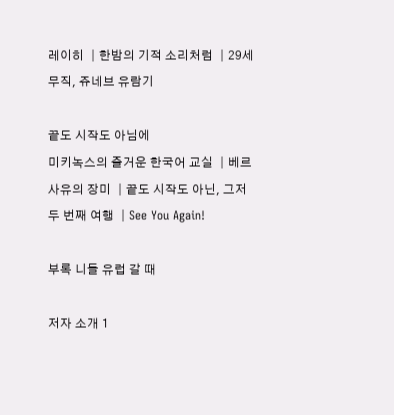레이히 │한밤의 기적 소리처럼 │29세 무직, 쥬네브 유람기

끝도 시작도 아님에
미키녹스의 즐거운 한국어 교실 │베르사유의 장미 │끝도 시작도 아닌, 그저 두 번째 여행 │See You Again!

부록 니들 유럽 갈 때

저자 소개 1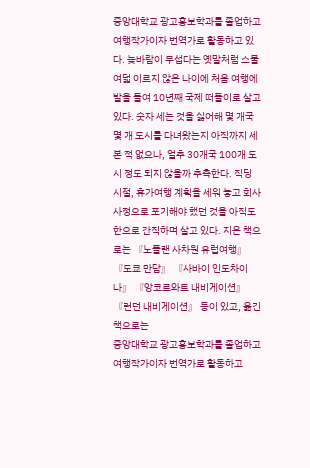중앙대학교 광고홍보학과를 졸업하고 여행작가이자 번역가로 활동하고 있다. 늦바람이 무섭다는 옛말처럼 스물여덟 이르지 않은 나이에 처음 여행에 발을 들여 10년째 국제 떠돌이로 살고 있다. 숫자 세는 것을 싫어해 몇 개국 몇 개 도시를 다녀왔는지 아직까지 세본 적 없으나, 얼추 30개국 100개 도시 정도 되지 않을까 추측한다. 직딩 시절, 휴가여행 계획을 세워 놓고 회사 사정으로 포기해야 했던 것을 아직도 한으로 간직하며 살고 있다. 지은 책으로는 『노플랜 사차원 유럽여행』 『도쿄 만담』 『사바이 인도차이나』 『앙코르와트 내비게이션』 『런던 내비게이션』 등이 있고, 옮긴 책으로는
중앙대학교 광고홍보학과를 졸업하고 여행작가이자 번역가로 활동하고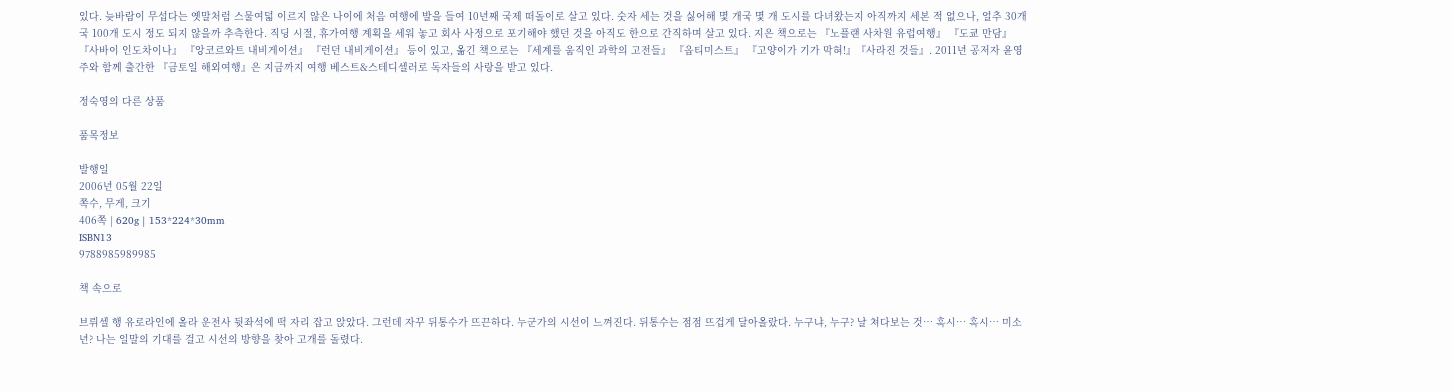있다. 늦바람이 무섭다는 옛말처럼 스물여덟 이르지 않은 나이에 처음 여행에 발을 들여 10년째 국제 떠돌이로 살고 있다. 숫자 세는 것을 싫어해 몇 개국 몇 개 도시를 다녀왔는지 아직까지 세본 적 없으나, 얼추 30개국 100개 도시 정도 되지 않을까 추측한다. 직딩 시절, 휴가여행 계획을 세워 놓고 회사 사정으로 포기해야 했던 것을 아직도 한으로 간직하며 살고 있다. 지은 책으로는 『노플랜 사차원 유럽여행』 『도쿄 만담』 『사바이 인도차이나』 『앙코르와트 내비게이션』 『런던 내비게이션』 등이 있고, 옮긴 책으로는 『세계를 움직인 과학의 고전들』 『옵티미스트』 『고양이가 기가 막혀!』『사라진 것들』. 2011년 공저자 윤영주와 함께 출간한 『금토일 해외여행』은 지금까지 여행 베스트&스테디셀러로 독자들의 사랑을 받고 있다.

정숙영의 다른 상품

품목정보

발행일
2006년 05월 22일
쪽수, 무게, 크기
406쪽 | 620g | 153*224*30mm
ISBN13
9788985989985

책 속으로

브뤼셀 행 유로라인에 올라 운전사 뒷좌석에 떡 자리 잡고 앉았다. 그런데 자꾸 뒤통수가 뜨끈하다. 누군가의 시선이 느껴진다. 뒤통수는 점점 뜨겁게 달아올랐다. 누구냐, 누구? 날 쳐다보는 것… 혹시… 혹시… 미소년? 나는 일말의 기대를 걸고 시선의 방향을 찾아 고개를 돌렸다.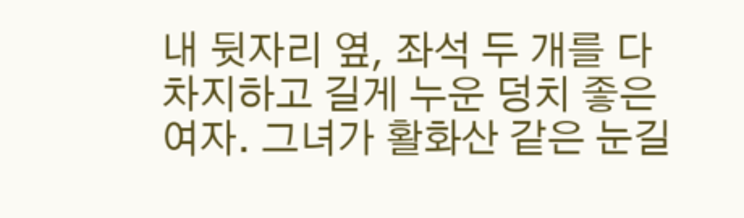내 뒷자리 옆, 좌석 두 개를 다 차지하고 길게 누운 덩치 좋은 여자. 그녀가 활화산 같은 눈길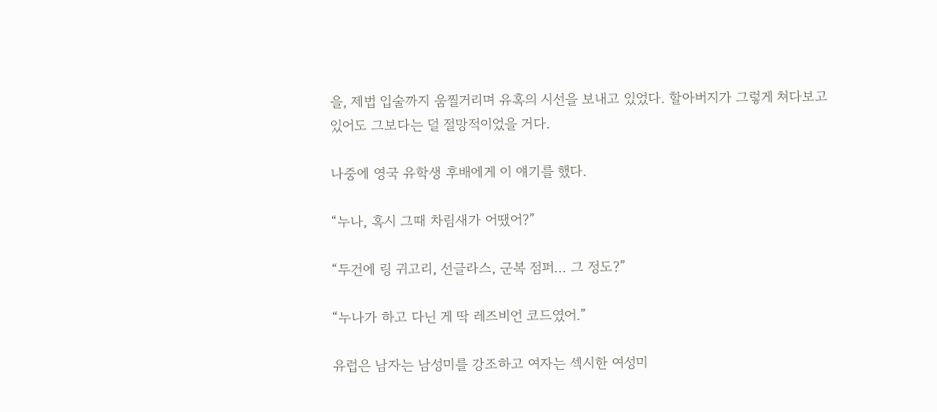을, 제법 입술까지 움찔거리며 유혹의 시선을 보내고 있었다. 할아버지가 그렇게 쳐다보고 있어도 그보다는 덜 절망적이었을 거다.

나중에 영국 유학생 후배에게 이 얘기를 했다.

“누나, 혹시 그때 차림새가 어땠어?”

“두건에 링 귀고리, 선글라스, 군복 점퍼… 그 정도?”

“누나가 하고 다닌 게 딱 레즈비언 코드였어.”

유럽은 남자는 남성미를 강조하고 여자는 섹시한 여성미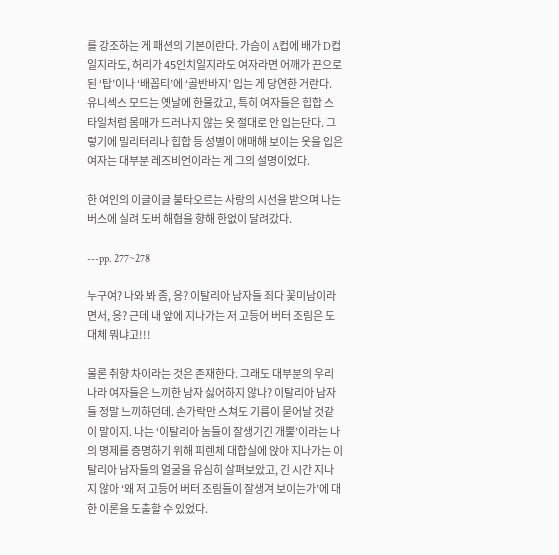를 강조하는 게 패션의 기본이란다. 가슴이 A컵에 배가 D컵일지라도, 허리가 45인치일지라도 여자라면 어깨가 끈으로 된 ‘탑’이나 ‘배꼽티’에 ‘골반바지’ 입는 게 당연한 거란다. 유니섹스 모드는 옛날에 한물갔고, 특히 여자들은 힙합 스타일처럼 몸매가 드러나지 않는 옷 절대로 안 입는단다. 그렇기에 밀리터리나 힙합 등 성별이 애매해 보이는 옷을 입은 여자는 대부분 레즈비언이라는 게 그의 설명이었다.

한 여인의 이글이글 불타오르는 사랑의 시선을 받으며 나는 버스에 실려 도버 해협을 향해 한없이 달려갔다.

---pp. 277~278

누구여? 나와 봐 좀, 응? 이탈리아 남자들 죄다 꽃미남이라면서, 응? 근데 내 앞에 지나가는 저 고등어 버터 조림은 도대체 뭐냐고!!!

물론 취향 차이라는 것은 존재한다. 그래도 대부분의 우리나라 여자들은 느끼한 남자 싫어하지 않나? 이탈리아 남자들 정말 느끼하던데. 손가락만 스쳐도 기름이 묻어날 것같이 말이지. 나는 ‘이탈리아 놈들이 잘생기긴 개뿔’이라는 나의 명제를 증명하기 위해 피렌체 대합실에 앉아 지나가는 이탈리아 남자들의 얼굴을 유심히 살펴보았고, 긴 시간 지나지 않아 ‘왜 저 고등어 버터 조림들이 잘생겨 보이는가’에 대한 이론을 도출할 수 있었다.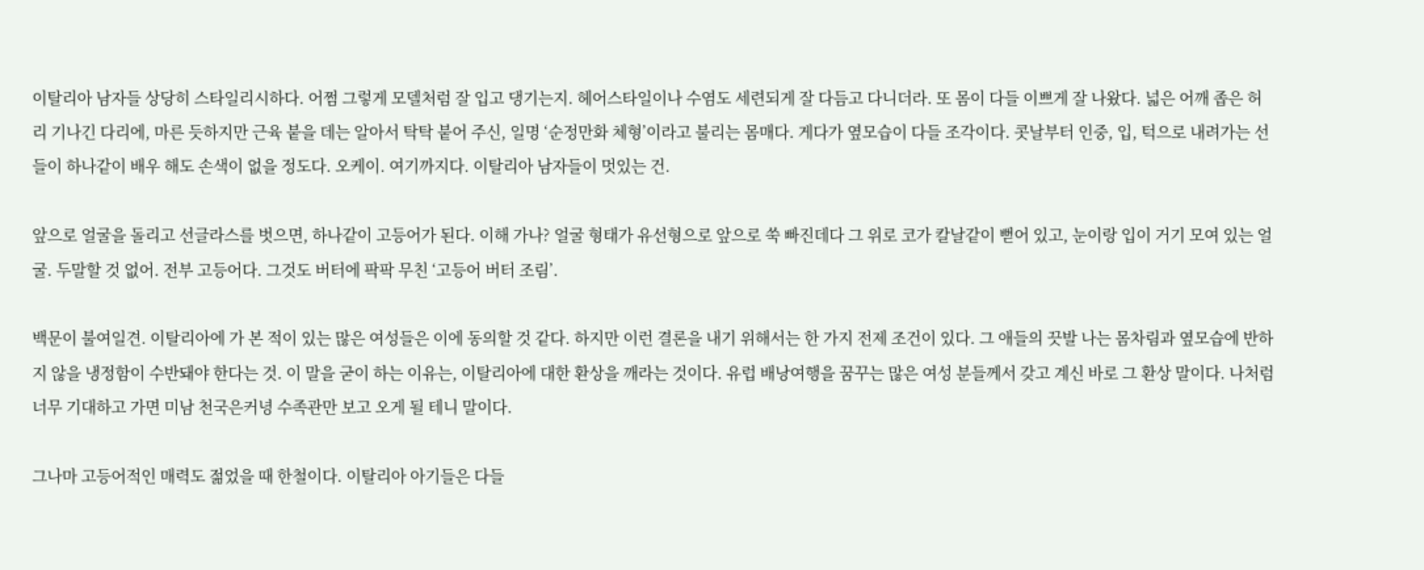이탈리아 남자들 상당히 스타일리시하다. 어쩜 그렇게 모델처럼 잘 입고 댕기는지. 헤어스타일이나 수염도 세련되게 잘 다듬고 다니더라. 또 몸이 다들 이쁘게 잘 나왔다. 넓은 어깨 좁은 허리 기나긴 다리에, 마른 듯하지만 근육 붙을 데는 알아서 탁탁 붙어 주신, 일명 ‘순정만화 체형’이라고 불리는 몸매다. 게다가 옆모습이 다들 조각이다. 콧날부터 인중, 입, 턱으로 내려가는 선들이 하나같이 배우 해도 손색이 없을 정도다. 오케이. 여기까지다. 이탈리아 남자들이 멋있는 건.

앞으로 얼굴을 돌리고 선글라스를 벗으면, 하나같이 고등어가 된다. 이해 가나? 얼굴 형태가 유선형으로 앞으로 쑥 빠진데다 그 위로 코가 칼날같이 뻗어 있고, 눈이랑 입이 거기 모여 있는 얼굴. 두말할 것 없어. 전부 고등어다. 그것도 버터에 팍팍 무친 ‘고등어 버터 조림’.

백문이 불여일견. 이탈리아에 가 본 적이 있는 많은 여성들은 이에 동의할 것 같다. 하지만 이런 결론을 내기 위해서는 한 가지 전제 조건이 있다. 그 애들의 끗발 나는 몸차림과 옆모습에 반하지 않을 냉정함이 수반돼야 한다는 것. 이 말을 굳이 하는 이유는, 이탈리아에 대한 환상을 깨라는 것이다. 유럽 배낭여행을 꿈꾸는 많은 여성 분들께서 갖고 계신 바로 그 환상 말이다. 나처럼 너무 기대하고 가면 미남 천국은커녕 수족관만 보고 오게 될 테니 말이다.

그나마 고등어적인 매력도 젊었을 때 한철이다. 이탈리아 아기들은 다들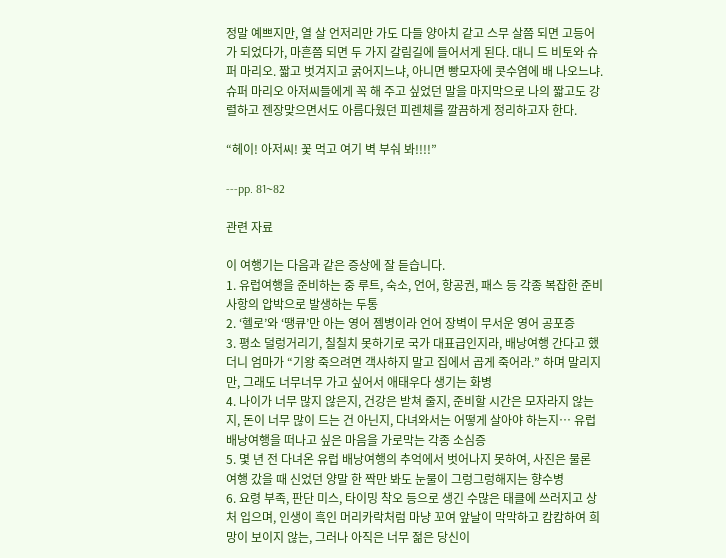정말 예쁘지만, 열 살 언저리만 가도 다들 양아치 같고 스무 살쯤 되면 고등어가 되었다가, 마흔쯤 되면 두 가지 갈림길에 들어서게 된다. 대니 드 비토와 슈퍼 마리오. 짧고 벗겨지고 굵어지느냐, 아니면 빵모자에 콧수염에 배 나오느냐.
슈퍼 마리오 아저씨들에게 꼭 해 주고 싶었던 말을 마지막으로 나의 짧고도 강렬하고 젠장맞으면서도 아름다웠던 피렌체를 깔끔하게 정리하고자 한다.

“헤이! 아저씨! 꽃 먹고 여기 벽 부숴 봐!!!!”

---pp. 81~82

관련 자료

이 여행기는 다음과 같은 증상에 잘 듣습니다.
1. 유럽여행을 준비하는 중 루트, 숙소, 언어, 항공권, 패스 등 각종 복잡한 준비 사항의 압박으로 발생하는 두통
2. ‘헬로’와 ‘땡큐’만 아는 영어 젬병이라 언어 장벽이 무서운 영어 공포증
3. 평소 덜렁거리기, 칠칠치 못하기로 국가 대표급인지라, 배낭여행 간다고 했더니 엄마가 “기왕 죽으려면 객사하지 말고 집에서 곱게 죽어라.” 하며 말리지만, 그래도 너무너무 가고 싶어서 애태우다 생기는 화병
4. 나이가 너무 많지 않은지, 건강은 받쳐 줄지, 준비할 시간은 모자라지 않는지, 돈이 너무 많이 드는 건 아닌지, 다녀와서는 어떻게 살아야 하는지… 유럽 배낭여행을 떠나고 싶은 마음을 가로막는 각종 소심증
5. 몇 년 전 다녀온 유럽 배낭여행의 추억에서 벗어나지 못하여, 사진은 물론 여행 갔을 때 신었던 양말 한 짝만 봐도 눈물이 그렁그렁해지는 향수병
6. 요령 부족, 판단 미스, 타이밍 착오 등으로 생긴 수많은 태클에 쓰러지고 상처 입으며, 인생이 흑인 머리카락처럼 마냥 꼬여 앞날이 막막하고 캄캄하여 희망이 보이지 않는, 그러나 아직은 너무 젊은 당신이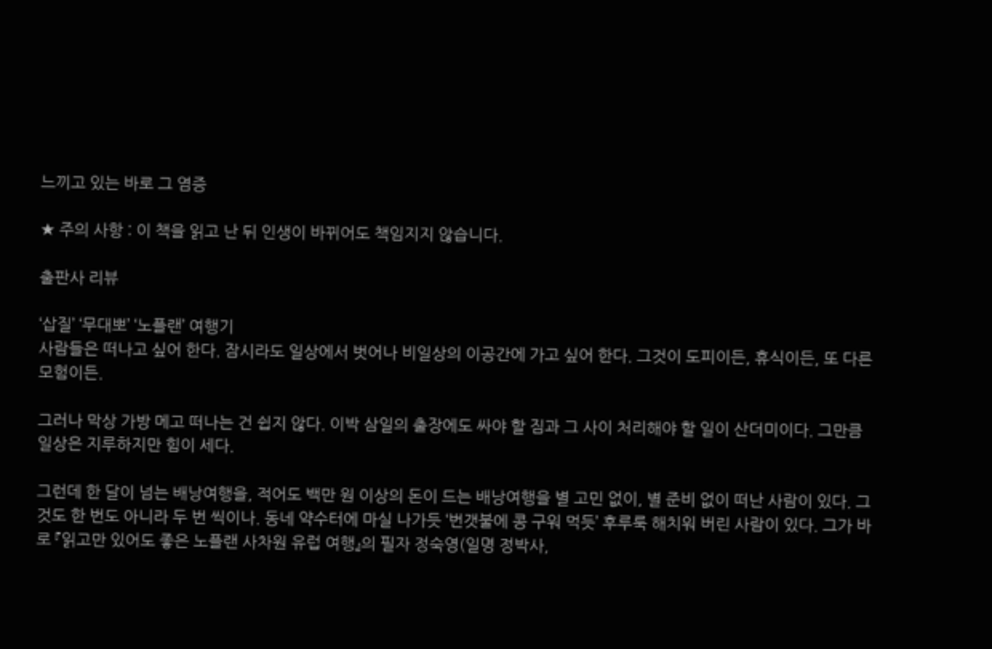느끼고 있는 바로 그 염증

★ 주의 사항 : 이 책을 읽고 난 뒤 인생이 바뀌어도 책임지지 않습니다.

출판사 리뷰

‘삽질’ ‘무대뽀’ ‘노플랜’ 여행기
사람들은 떠나고 싶어 한다. 잠시라도 일상에서 벗어나 비일상의 이공간에 가고 싶어 한다. 그것이 도피이든, 휴식이든, 또 다른 모험이든.

그러나 막상 가방 메고 떠나는 건 쉽지 않다. 이박 삼일의 출장에도 싸야 할 짐과 그 사이 처리해야 할 일이 산더미이다. 그만큼 일상은 지루하지만 힘이 세다.

그런데 한 달이 넘는 배낭여행을, 적어도 백만 원 이상의 돈이 드는 배낭여행을 별 고민 없이, 별 준비 없이 떠난 사람이 있다. 그것도 한 번도 아니라 두 번 씩이나. 동네 약수터에 마실 나가듯 ‘번갯불에 콩 구워 먹듯’ 후루룩 해치워 버린 사람이 있다. 그가 바로 『읽고만 있어도 좋은 노플랜 사차원 유럽 여행』의 필자 정숙영(일명 정박사,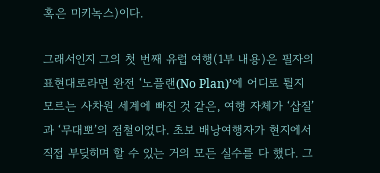혹은 미키녹스)이다.

그래서인지 그의 첫 번째 유럽 여행(1부 내용)은 필자의 표현대로라면 완전 ‘노플랜(No Plan)’에 어디로 튈지 모르는 사차원 세계에 빠진 것 같은, 여행 자체가 ‘삽질’과 ‘무대뽀’의 점철이었다. 초보 배낭여행자가 현지에서 직접 부딪히며 할 수 있는 거의 모든 실수를 다 했다. 그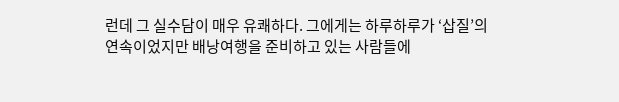런데 그 실수담이 매우 유쾌하다. 그에게는 하루하루가 ‘삽질’의 연속이었지만 배낭여행을 준비하고 있는 사람들에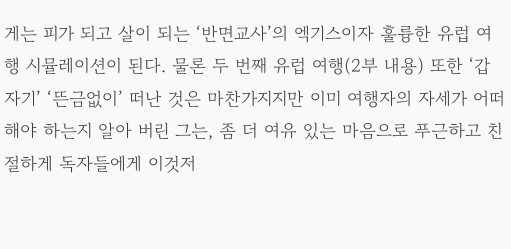게는 피가 되고 살이 되는 ‘반면교사’의 엑기스이자 훌륭한 유럽 여행 시뮬레이션이 된다. 물론 두 번째 유럽 여행(2부 내용) 또한 ‘갑자기’ ‘뜬금없이’ 떠난 것은 마찬가지지만 이미 여행자의 자세가 어떠해야 하는지 알아 버린 그는, 좀 더 여유 있는 마음으로 푸근하고 친절하게 독자들에게 이것저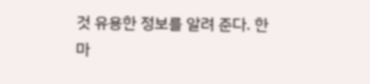것 유용한 정보를 알려 준다. 한마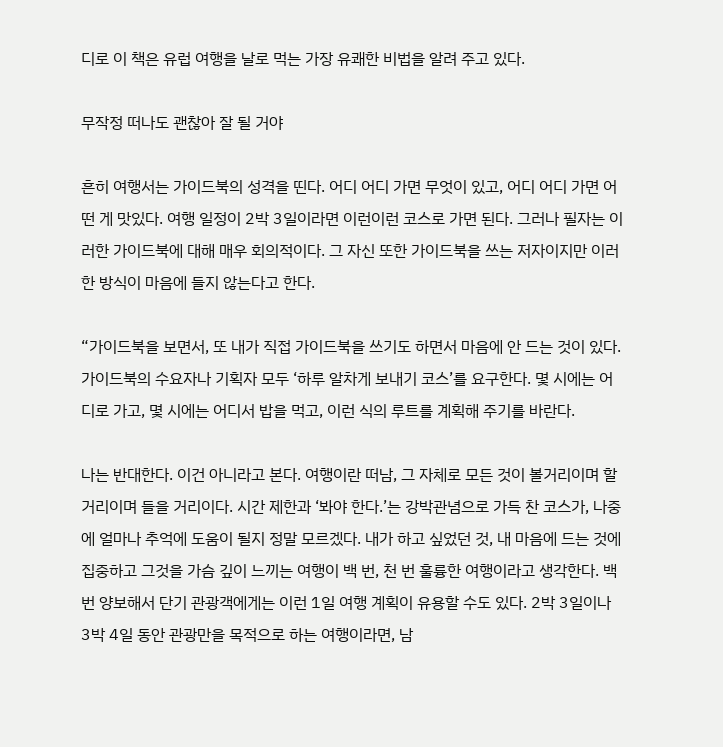디로 이 책은 유럽 여행을 날로 먹는 가장 유쾌한 비법을 알려 주고 있다.

무작정 떠나도 괜찮아 잘 될 거야

흔히 여행서는 가이드북의 성격을 띤다. 어디 어디 가면 무엇이 있고, 어디 어디 가면 어떤 게 맛있다. 여행 일정이 2박 3일이라면 이런이런 코스로 가면 된다. 그러나 필자는 이러한 가이드북에 대해 매우 회의적이다. 그 자신 또한 가이드북을 쓰는 저자이지만 이러한 방식이 마음에 들지 않는다고 한다.

“가이드북을 보면서, 또 내가 직접 가이드북을 쓰기도 하면서 마음에 안 드는 것이 있다. 가이드북의 수요자나 기획자 모두 ‘하루 알차게 보내기 코스’를 요구한다. 몇 시에는 어디로 가고, 몇 시에는 어디서 밥을 먹고, 이런 식의 루트를 계획해 주기를 바란다.

나는 반대한다. 이건 아니라고 본다. 여행이란 떠남, 그 자체로 모든 것이 볼거리이며 할 거리이며 들을 거리이다. 시간 제한과 ‘봐야 한다.’는 강박관념으로 가득 찬 코스가, 나중에 얼마나 추억에 도움이 될지 정말 모르겠다. 내가 하고 싶었던 것, 내 마음에 드는 것에 집중하고 그것을 가슴 깊이 느끼는 여행이 백 번, 천 번 훌륭한 여행이라고 생각한다. 백 번 양보해서 단기 관광객에게는 이런 1일 여행 계획이 유용할 수도 있다. 2박 3일이나 3박 4일 동안 관광만을 목적으로 하는 여행이라면, 남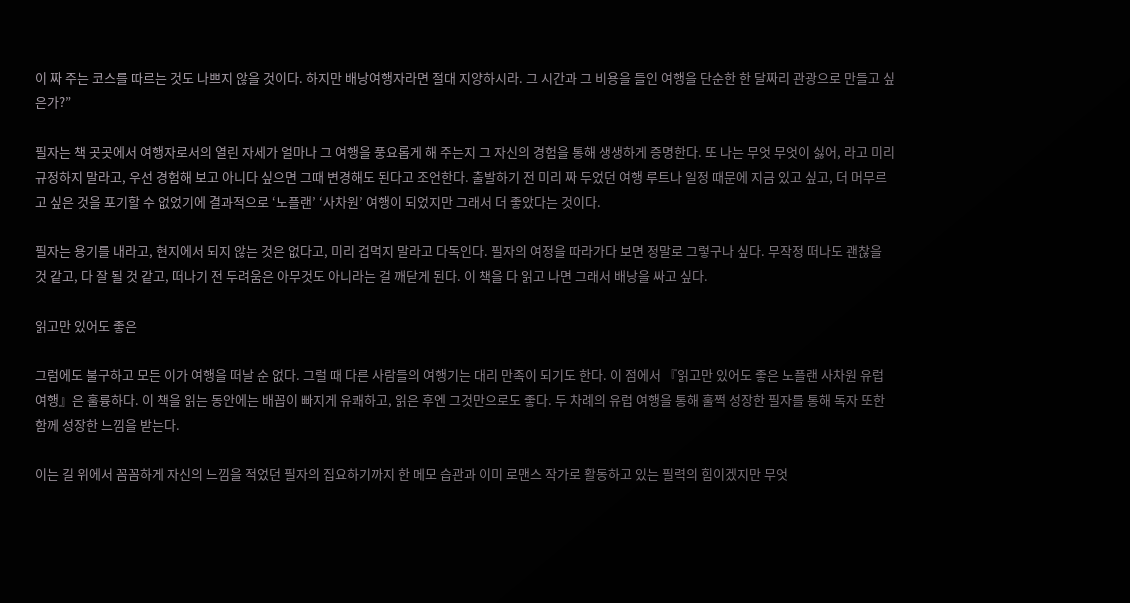이 짜 주는 코스를 따르는 것도 나쁘지 않을 것이다. 하지만 배낭여행자라면 절대 지양하시라. 그 시간과 그 비용을 들인 여행을 단순한 한 달짜리 관광으로 만들고 싶은가?”

필자는 책 곳곳에서 여행자로서의 열린 자세가 얼마나 그 여행을 풍요롭게 해 주는지 그 자신의 경험을 통해 생생하게 증명한다. 또 나는 무엇 무엇이 싫어, 라고 미리 규정하지 말라고, 우선 경험해 보고 아니다 싶으면 그때 변경해도 된다고 조언한다. 출발하기 전 미리 짜 두었던 여행 루트나 일정 때문에 지금 있고 싶고, 더 머무르고 싶은 것을 포기할 수 없었기에 결과적으로 ‘노플랜’ ‘사차원’ 여행이 되었지만 그래서 더 좋았다는 것이다.

필자는 용기를 내라고, 현지에서 되지 않는 것은 없다고, 미리 겁먹지 말라고 다독인다. 필자의 여정을 따라가다 보면 정말로 그렇구나 싶다. 무작정 떠나도 괜찮을 것 같고, 다 잘 될 것 같고, 떠나기 전 두려움은 아무것도 아니라는 걸 깨닫게 된다. 이 책을 다 읽고 나면 그래서 배낭을 싸고 싶다.

읽고만 있어도 좋은

그럼에도 불구하고 모든 이가 여행을 떠날 순 없다. 그럴 때 다른 사람들의 여행기는 대리 만족이 되기도 한다. 이 점에서 『읽고만 있어도 좋은 노플랜 사차원 유럽 여행』은 훌륭하다. 이 책을 읽는 동안에는 배꼽이 빠지게 유쾌하고, 읽은 후엔 그것만으로도 좋다. 두 차례의 유럽 여행을 통해 훌쩍 성장한 필자를 통해 독자 또한 함께 성장한 느낌을 받는다.

이는 길 위에서 꼼꼼하게 자신의 느낌을 적었던 필자의 집요하기까지 한 메모 습관과 이미 로맨스 작가로 활동하고 있는 필력의 힘이겠지만 무엇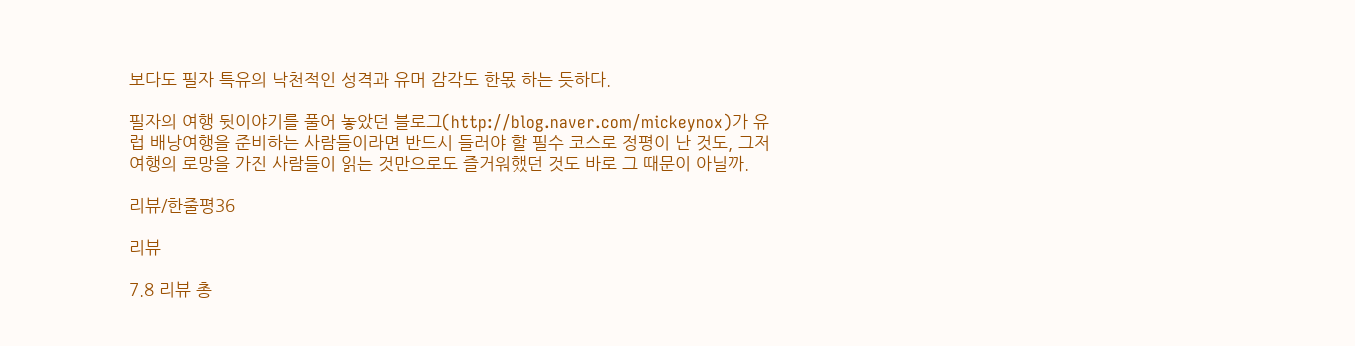보다도 필자 특유의 낙천적인 성격과 유머 감각도 한몫 하는 듯하다.

필자의 여행 뒷이야기를 풀어 놓았던 블로그(http://blog.naver.com/mickeynox)가 유럽 배낭여행을 준비하는 사람들이라면 반드시 들러야 할 필수 코스로 정평이 난 것도, 그저 여행의 로망을 가진 사람들이 읽는 것만으로도 즐거워했던 것도 바로 그 때문이 아닐까.

리뷰/한줄평36

리뷰

7.8 리뷰 총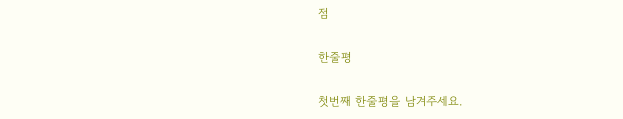점

한줄평

첫번째 한줄평을 남겨주세요.